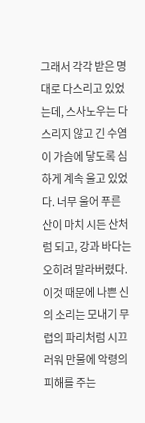그래서 각각 받은 명대로 다스리고 있었는데, 스사노우는 다스리지 않고 긴 수염이 가슴에 닿도록 심하게 계속 울고 있었다. 너무 울어 푸른 산이 마치 시든 산처럼 되고, 강과 바다는 오히려 말라버렸다. 이것 때문에 나쁜 신의 소리는 모내기 무렵의 파리처럼 시끄러워 만물에 악령의 피해를 주는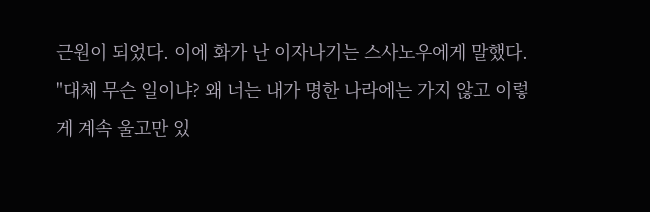근원이 되었다. 이에 화가 난 이자나기는 스사노우에게 말했다.
"대체 무슨 일이냐? 왜 너는 내가 명한 나라에는 가지 않고 이렇게 계속 울고만 있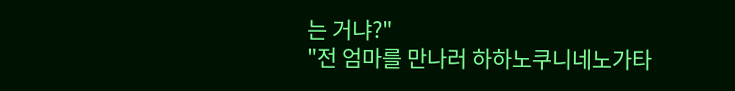는 거냐?"
"전 엄마를 만나러 하하노쿠니네노가타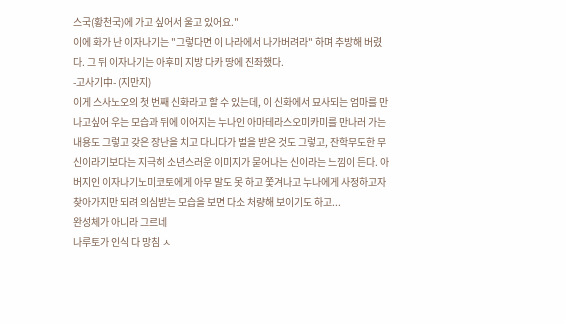스국(황천국)에 가고 싶어서 울고 있어요."
이에 화가 난 이자나기는 "그렇다면 이 나라에서 나가버려라" 하며 추방해 버렸다. 그 뒤 이자나기는 아후미 지방 다카 땅에 진좌했다.
-고사기中- (지만지)
이게 스사노오의 첫 번째 신화라고 할 수 있는데, 이 신화에서 묘사되는 엄마를 만나고싶어 우는 모습과 뒤에 이어지는 누나인 아마테라스오미카미를 만나러 가는 내용도 그렇고 갖은 장난을 치고 다니다가 벌을 받은 것도 그렇고, 잔학무도한 무신이라기보다는 지극히 소년스러운 이미지가 묻어나는 신이라는 느낌이 든다. 아버지인 이자나기노미코토에게 아무 말도 못 하고 쫓겨나고 누나에게 사정하고자 찾아가지만 되려 의심받는 모습을 보면 다소 처량해 보이기도 하고...
완성체가 아니라 그르네
나루토가 인식 다 망침 ㅅ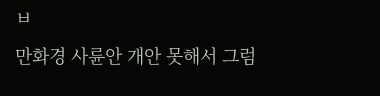ㅂ
만화경 사륜안 개안 못해서 그럼